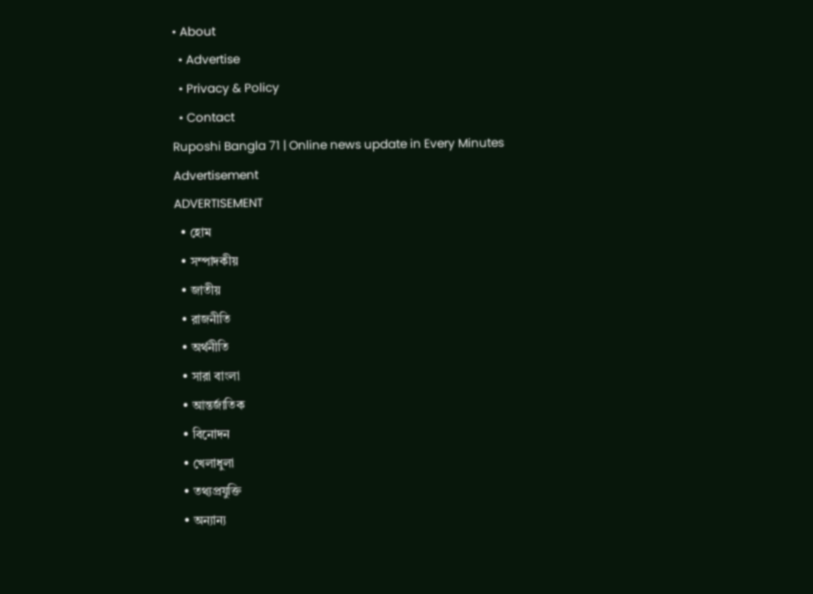• About
  • Advertise
  • Privacy & Policy
  • Contact
Ruposhi Bangla 71 | Online news update in Every Minutes
Advertisement
ADVERTISEMENT
  • হোম
  • সম্পাদকীয়
  • জাতীয়
  • রাজনীতি
  • অর্থনীতি
  • সারা বাংলা
  • আন্তর্জাতিক
  • বিনোদন
  • খেলাধুলা
  • তথ্যপ্রযুক্তি
  • অন্যান্য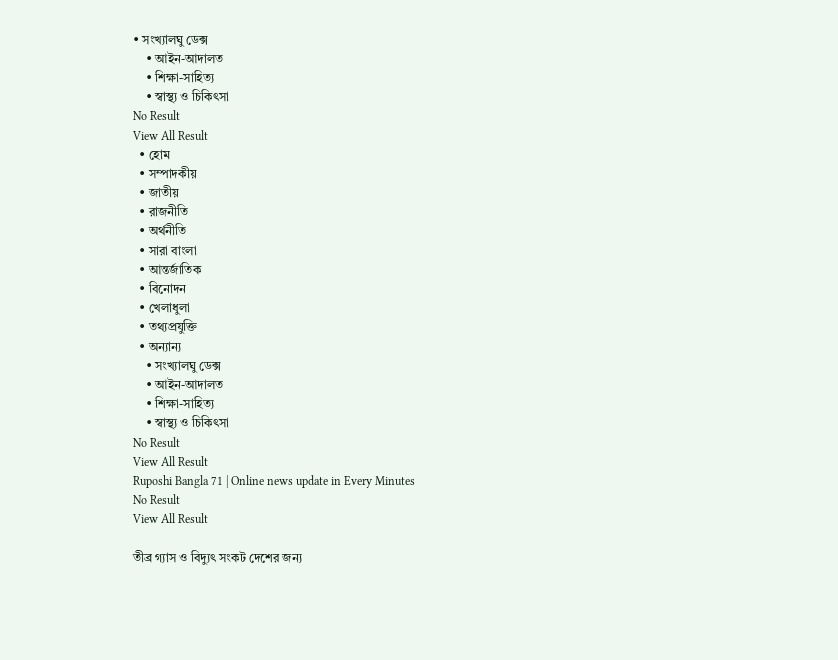• সংখ্যালঘু ডেক্স
    • আইন-আদালত
    • শিক্ষা-সাহিত্য
    • স্বাস্থ্য ও চিকিৎসা
No Result
View All Result
  • হোম
  • সম্পাদকীয়
  • জাতীয়
  • রাজনীতি
  • অর্থনীতি
  • সারা বাংলা
  • আন্তর্জাতিক
  • বিনোদন
  • খেলাধুলা
  • তথ্যপ্রযুক্তি
  • অন্যান্য
    • সংখ্যালঘু ডেক্স
    • আইন-আদালত
    • শিক্ষা-সাহিত্য
    • স্বাস্থ্য ও চিকিৎসা
No Result
View All Result
Ruposhi Bangla 71 | Online news update in Every Minutes
No Result
View All Result

তীব্র গ্যাস ও বিদ্যুৎ সংকট দেশের জন্য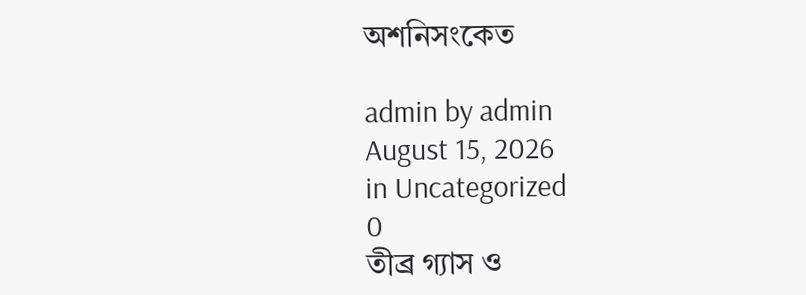অশনিসংকেত

admin by admin
August 15, 2026
in Uncategorized
0
তীব্র গ্যাস ও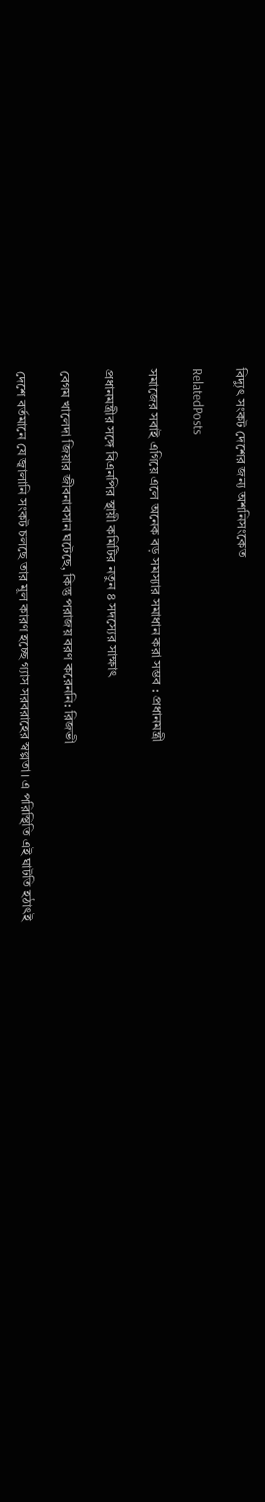বিদ্যুৎ সংকট দেশের জন্য অশনিসংকেত

RelatedPosts

সমাজের সবাই এগিয়ে এলে অনেক বড় সমস্যার সমাধান করা সম্ভব : প্রধানমন্ত্রী

প্রধানমন্ত্রীর সঙ্গে বিএনপির স্থায়ী কমিটির নতুন ৪ সদস্যের সাক্ষাৎ

বেগম খালেদা জিয়ার জীবনাবসান ঘটেছে, কিন্তু পরাজয় বরণ করেননি: রিজভী

দেশে বর্তমানে যে জ্বালানি সংকট চলছে তার মূল কারণ হচ্ছে গ্যাস সরবরাহের স্বল্পতা। এ পরিস্থিতি এই ঘাটতি হঠাৎই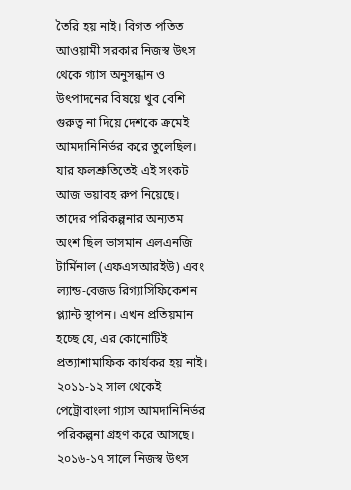তৈরি হয় নাই। বিগত পতিত আওয়ামী সরকার নিজস্ব উৎস থেকে গ্যাস অনুসন্ধান ও উৎপাদনের বিষয়ে খুব বেশি গুরুত্ব না দিয়ে দেশকে ক্রমেই আমদানিনির্ভর করে তুলেছিল। যার ফলশ্রুতিতেই এই সংকট আজ ভয়াবহ রুপ নিয়েছে। তাদের পরিকল্পনার অন্যতম অংশ ছিল ভাসমান এলএনজি টার্মিনাল (এফএসআরইউ) এবং ল্যান্ড-বেজড রিগ্যাসিফিকেশন প্ল্যান্ট স্থাপন। এখন প্রতিয়মান হচ্ছে যে, এর কোনোটিই প্রত্যাশামাফিক কার্যকর হয় নাই। ২০১১-১২ সাল থেকেই পেট্রোবাংলা গ্যাস আমদানিনির্ভর পরিকল্পনা গ্রহণ করে আসছে। ২০১৬-১৭ সালে নিজস্ব উৎস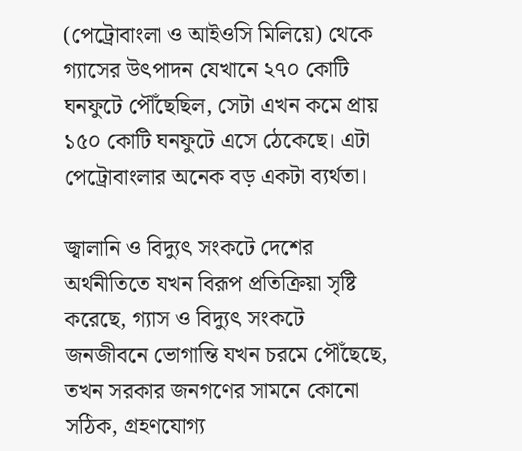(পেট্রোবাংলা ও আইওসি মিলিয়ে) থেকে গ্যাসের উৎপাদন যেখানে ২৭০ কোটি ঘনফুটে পৌঁছেছিল, সেটা এখন কমে প্রায় ১৫০ কোটি ঘনফুটে এসে ঠেকেছে। এটা পেট্রোবাংলার অনেক বড় একটা ব্যর্থতা।

জ্বালানি ও বিদ্যুৎ সংকটে দেশের অর্থনীতিতে যখন বিরূপ প্রতিক্রিয়া সৃষ্টি করেছে, গ্যাস ও বিদ্যুৎ সংকটে জনজীবনে ভোগান্তি যখন চরমে পৌঁছেছে, তখন সরকার জনগণের সামনে কোনো সঠিক, গ্রহণযোগ্য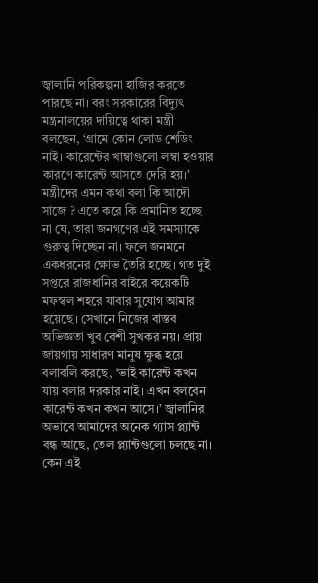জ্বালানি পরিকল্পনা হাজির করতে পারছে না। বরং সরকারের বিদ্যুৎ মন্ত্রনালয়ের দায়িত্বে থাকা মন্ত্রী বলছেন, ‘গ্রামে কোন লোড শেডিং নাই। কারেন্টের খাম্বাগুলো লম্বা হওয়ার কারণে কারেন্ট আসতে দেরি হয়।’ মন্ত্রীদের এমন কথা বলা কি আদৌ সাজে ? এতে করে কি প্রমানিত হচ্ছে না যে, তারা জনগণের এই সমস্যাকে গুরুত্ব দিচ্ছেন না। ফলে জনমনে একধরনের ক্ষোভ তৈরি হচ্ছে। গত দুই সপ্তরে রাজধানির বাইরে কয়েকটি মফস্বল শহরে যাবার সুযোগ আমার হয়েছে। সেখানে নিজের বাস্তব অভিজ্ঞতা খুব বেশী সুখকর নয়। প্রায় জায়গায় সাধারণ মানুষ ক্ষুব্ধ হয়ে বলাবলি করছে, ‘ভাই কারেন্ট কখন যায় বলার দরকার নাই। এখন বলবেন কারেন্ট কখন কখন আসে।’ জ্বালানির অভাবে আমাদের অনেক গ্যাস প্ল্যান্ট বন্ধ আছে, তেল প্ল্যান্টগুলো চলছে না। কেন এই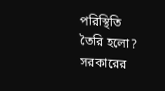পরিস্থিতি তৈরি হলো? সরকারের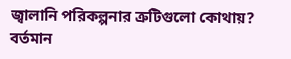জ্বালানি পরিকল্পনার ত্রুটিগুলো কোথায়? বর্তমান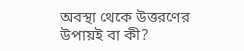অবস্থা থেকে উত্তরণের উপায়ই বা কী?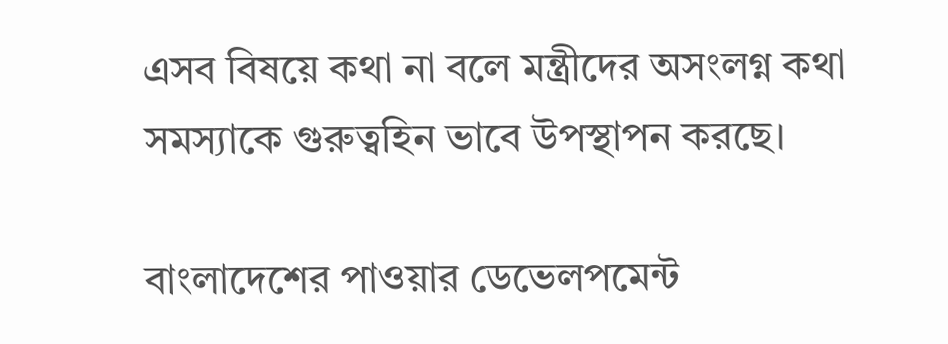এসব বিষয়ে কথা না বলে মন্ত্রীদের অসংলগ্ন কথা সমস্যাকে গুরুত্বহিন ভাবে উপস্থাপন করছে।

বাংলাদেশের পাওয়ার ডেভেলপমেন্ট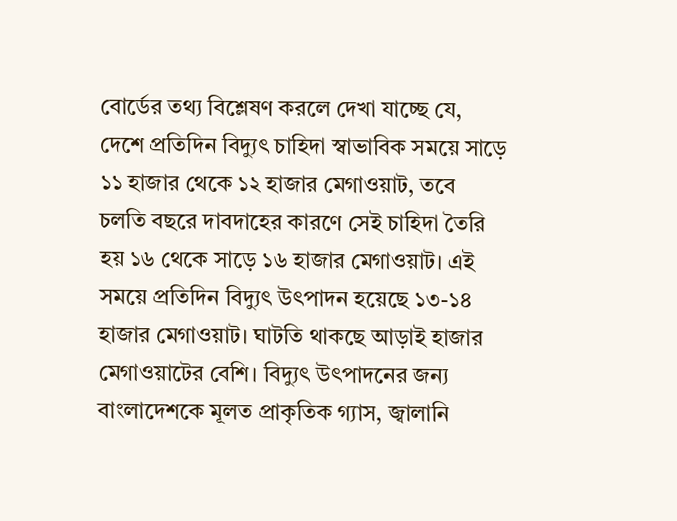বোর্ডের তথ্য বিশ্লেষণ করলে দেখা যাচ্ছে যে, দেশে প্রতিদিন বিদ্যুৎ চাহিদা স্বাভাবিক সময়ে সাড়ে ১১ হাজার থেকে ১২ হাজার মেগাওয়াট, তবে চলতি বছরে দাবদাহের কারণে সেই চাহিদা তৈরি হয় ১৬ থেকে সাড়ে ১৬ হাজার মেগাওয়াট। এই সময়ে প্রতিদিন বিদ্যুৎ উৎপাদন হয়েছে ১৩-১৪ হাজার মেগাওয়াট। ঘাটতি থাকছে আড়াই হাজার মেগাওয়াটের বেশি। বিদ্যুৎ উৎপাদনের জন্য বাংলাদেশকে মূলত প্রাকৃতিক গ্যাস, জ্বালানি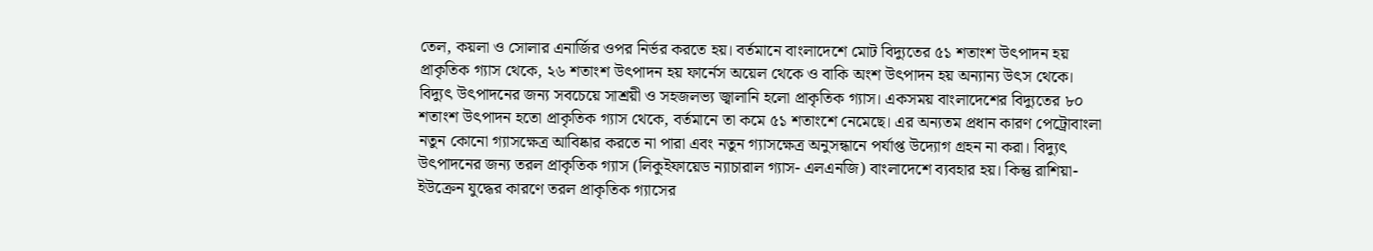তেল, কয়লা ও সোলার এনার্জির ওপর নির্ভর করতে হয়। বর্তমানে বাংলাদেশে মোট বিদ্যুতের ৫১ শতাংশ উৎপাদন হয় প্রাকৃতিক গ্যাস থেকে, ২৬ শতাংশ উৎপাদন হয় ফার্নেস অয়েল থেকে ও বাকি অংশ উৎপাদন হয় অন্যান্য উৎস থেকে। বিদ্যুৎ উৎপাদনের জন্য সবচেয়ে সাশ্রয়ী ও সহজলভ্য জ্বালানি হলো প্রাকৃতিক গ্যাস। একসময় বাংলাদেশের বিদ্যুতের ৮০ শতাংশ উৎপাদন হতো প্রাকৃতিক গ্যাস থেকে, বর্তমানে তা কমে ৫১ শতাংশে নেমেছে। এর অন্যতম প্রধান কারণ পেট্রোবাংলা নতুন কোনো গ্যাসক্ষেত্র আবিষ্কার করতে না পারা এবং নতুন গ্যাসক্ষেত্র অনুসন্ধানে পর্যাপ্ত উদ্যোগ গ্রহন না করা। বিদ্যুৎ উৎপাদনের জন্য তরল প্রাকৃতিক গ্যাস (লিকুইফায়েড ন্যাচারাল গ্যাস- এলএনজি) বাংলাদেশে ব্যবহার হয়। কিন্তু রাশিয়া-ইউক্রেন যুদ্ধের কারণে তরল প্রাকৃতিক গ্যাসের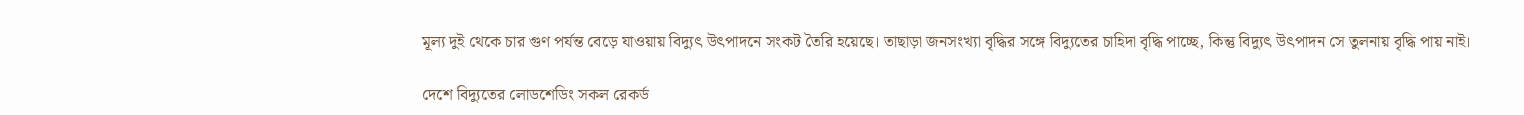মূল্য দুই থেকে চার গুণ পর্যন্ত বেড়ে যাওয়ায় বিদ্যুৎ উৎপাদনে সংকট তৈরি হয়েছে। তাছাড়া জনসংখ্যা বৃদ্ধির সঙ্গে বিদ্যুতের চাহিদা বৃদ্ধি পাচ্ছে, কিন্তু বিদ্যুৎ উৎপাদন সে তুলনায় বৃদ্ধি পায় নাই।

দেশে বিদ্যুতের লোডশেডিং সকল রেকর্ড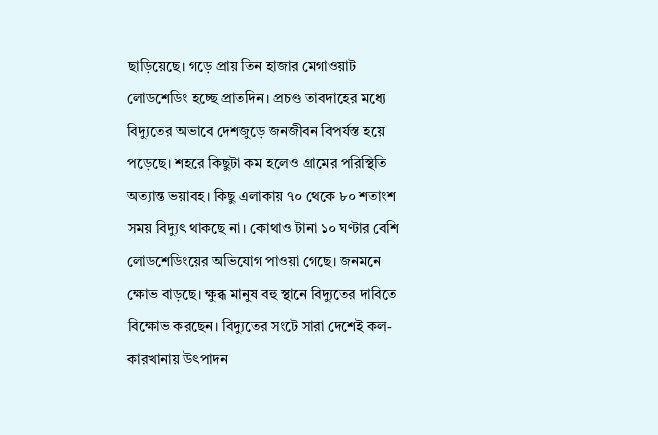ছাড়িয়েছে। গড়ে প্রায় তিন হাজার মেগাওয়াট লোডশেডিং হচ্ছে প্রাতদিন। প্রচণ্ড তাবদাহের মধ্যে বিদ্যুতের অভাবে দেশজুড়ে জনজীবন বিপর্যস্ত হয়ে পড়েছে। শহরে কিছুটা কম হলেও গ্রামের পরিস্থিতি অত্যান্ত ভয়াবহ। কিছু এলাকায় ৭০ থেকে ৮০ শতাংশ সময় বিদ্যুৎ থাকছে না। কোথাও টানা ১০ ঘণ্টার বেশি লোডশেডিংয়ের অভিযোগ পাওয়া গেছে। জনমনে ক্ষোভ বাড়ছে। ক্ষুব্ধ মানুষ বহু স্থানে বিদ্যুতের দাবিতে বিক্ষোভ করছেন। বিদ্যুতের সংটে সারা দেশেই কল-কারখানায় উৎপাদন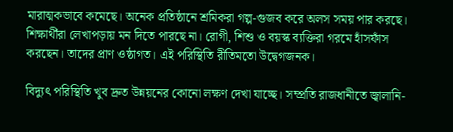মারাত্মকভাবে কমেছে। অনেক প্রতিষ্ঠানে শ্রমিকরা গল্প-গুজব করে অলস সময় পার করছে। শিক্ষার্থীরা লেখাপড়ায় মন দিতে পারছে না। রোগী, শিশু ও বয়স্ক ব্যক্তিরা গরমে হাঁসফাঁস করছেন। তাদের প্রাণ ওষ্ঠাগত। এই পরিস্থিতি রীতিমতো উদ্বেগজনক।

বিদ্যুৎ পরিস্থিতি খুব দ্রুত উন্নয়নের কোনো লক্ষণ দেখা যাচ্ছে। সম্প্রতি রাজধানীতে জ্বালানি-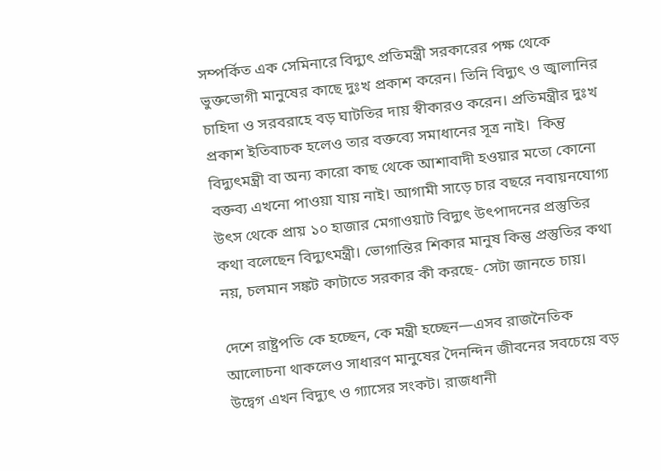সম্পর্কিত এক সেমিনারে বিদ্যুৎ প্রতিমন্ত্রী সরকারের পক্ষ থেকে ভুক্তভোগী মানুষের কাছে দুঃখ প্রকাশ করেন। তিনি বিদ্যুৎ ও জ্বালানির চাহিদা ও সরবরাহে বড় ঘাটতির দায় স্বীকারও করেন। প্রতিমন্ত্রীর দুঃখ প্রকাশ ইতিবাচক হলেও তার বক্তব্যে সমাধানের সূত্র নাই।  কিন্তু বিদ্যুৎমন্ত্রী বা অন্য কারো কাছ থেকে আশাবাদী হওয়ার মতো কোনো বক্তব্য এখনো পাওয়া যায় নাই। আগামী সাড়ে চার বছরে নবায়নযোগ্য উৎস থেকে প্রায় ১০ হাজার মেগাওয়াট বিদ্যুৎ উৎপাদনের প্রস্তুতির কথা বলেছেন বিদ্যুৎমন্ত্রী। ভোগান্তির শিকার মানুষ কিন্তু প্রস্তুতির কথা নয়, চলমান সঙ্কট কাটাতে সরকার কী করছে- সেটা জানতে চায়।

দেশে রাষ্ট্রপতি কে হচ্ছেন, কে মন্ত্রী হচ্ছেন—এসব রাজনৈতিক আলোচনা থাকলেও সাধারণ মানুষের দৈনন্দিন জীবনের সবচেয়ে বড় উদ্বেগ এখন বিদ্যুৎ ও গ্যাসের সংকট। রাজধানী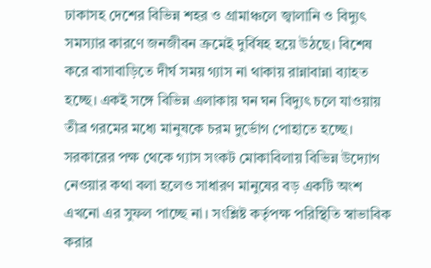ঢাকাসহ দেশের বিভিন্ন শহর ও গ্রামাঞ্চলে জ্বালানি ও বিদ্যুৎ সমস্যার কারণে জনজীবন ক্রমেই দুর্বিষহ হয়ে উঠছে। বিশেষ করে বাসাবাড়িতে দীর্ঘ সময় গ্যাস না থাকায় রান্নাবান্না ব্যাহত হচ্ছে। একই সঙ্গে বিভিন্ন এলাকায় ঘন ঘন বিদ্যুৎ চলে যাওয়ায় তীব্র গরমের মধ্যে মানুষকে চরম দুর্ভোগ পোহাতে হচ্ছে। সরকারের পক্ষ থেকে গ্যাস সংকট মোকাবিলায় বিভিন্ন উদ্যোগ নেওয়ার কথা বলা হলেও সাধারণ মানুষের বড় একটি অংশ এখনো এর সুফল পাচ্ছে না। সংশ্লিষ্ট কর্তৃপক্ষ পরিস্থিতি স্বাভাবিক করার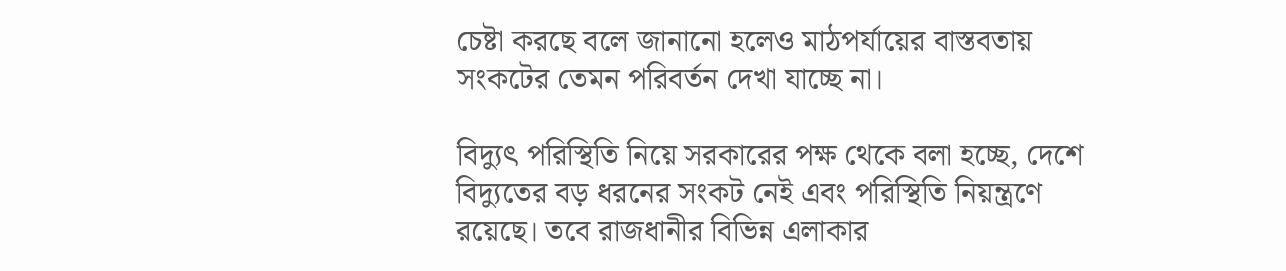চেষ্টা করছে বলে জানানো হলেও মাঠপর্যায়ের বাস্তবতায় সংকটের তেমন পরিবর্তন দেখা যাচ্ছে না।

বিদ্যুৎ পরিস্থিতি নিয়ে সরকারের পক্ষ থেকে বলা হচ্ছে, দেশে বিদ্যুতের বড় ধরনের সংকট নেই এবং পরিস্থিতি নিয়ন্ত্রণে রয়েছে। তবে রাজধানীর বিভিন্ন এলাকার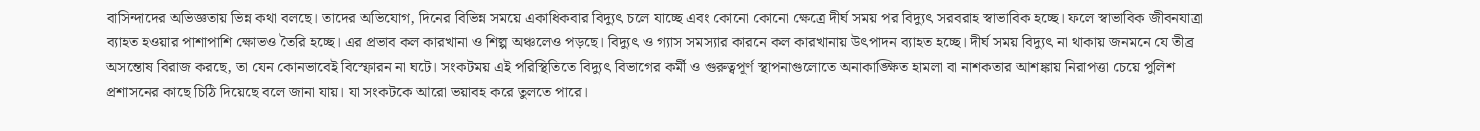বাসিন্দাদের অভিজ্ঞতায় ভিন্ন কথা বলছে। তাদের অভিযোগ, দিনের বিভিন্ন সময়ে একাধিকবার বিদ্যুৎ চলে যাচ্ছে এবং কোনো কোনো ক্ষেত্রে দীর্ঘ সময় পর বিদ্যুৎ সরবরাহ স্বাভাবিক হচ্ছে। ফলে স্বাভাবিক জীবনযাত্রা ব্যাহত হওয়ার পাশাপাশি ক্ষোভও তৈরি হচ্ছে। এর প্রভাব কল কারখানা ও শিল্প অঞ্চলেও পড়ছে। বিদ্যুৎ ও গ্যাস সমস্যার কারনে কল কারখানায় উৎপাদন ব্যাহত হচ্ছে। দীর্ঘ সময় বিদ্যুৎ না থাকায় জনমনে যে তীব্র অসন্তোষ বিরাজ করছে, তা যেন কোনভাবেই বিস্ফোরন না ঘটে। সংকটময় এই পরিস্থিতিতে বিদ্যুৎ বিভাগের কর্মী ও গুরুত্বপূর্ণ স্থাপনাগুলোতে অনাকাঙ্ক্ষিত হামলা বা নাশকতার আশঙ্কায় নিরাপত্তা চেয়ে পুলিশ প্রশাসনের কাছে চিঠি দিয়েছে বলে জানা যায়। যা সংকটকে আরো ভয়াবহ করে তুলতে পারে।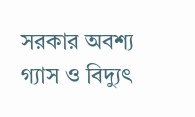সরকার অবশ্য গ্যাস ও বিদ্যুৎ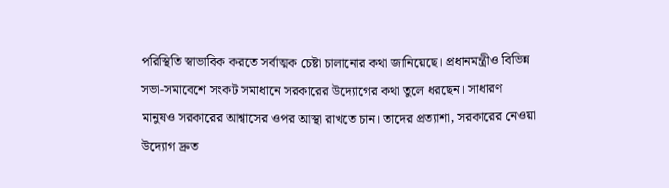পরিস্থিতি স্বাভাবিক করতে সর্বাত্মক চেষ্টা চালানোর কথা জানিয়েছে। প্রধানমন্ত্রীও বিভিন্ন সভা-সমাবেশে সংকট সমাধানে সরকারের উদ্যোগের কথা তুলে ধরছেন। সাধারণ মানুষও সরকারের আশ্বাসের ওপর আস্থা রাখতে চান। তাদের প্রত্যাশা, সরকারের নেওয়া উদ্যোগ দ্রুত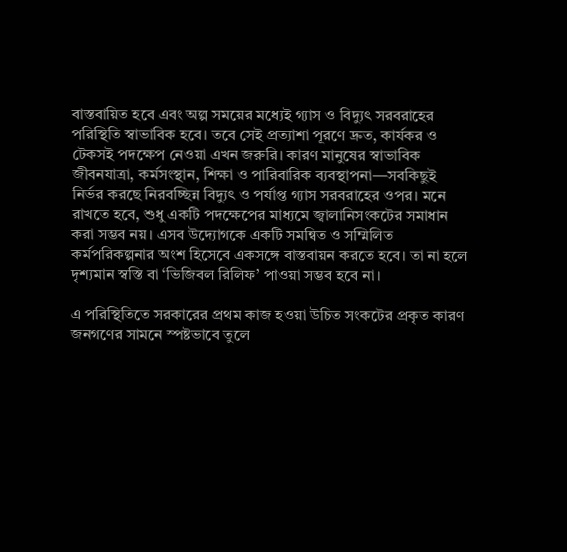বাস্তবায়িত হবে এবং অল্প সময়ের মধ্যেই গ্যাস ও বিদ্যুৎ সরবরাহের পরিস্থিতি স্বাভাবিক হবে। তবে সেই প্রত্যাশা পূরণে দ্রুত, কার্যকর ও টেকসই পদক্ষেপ নেওয়া এখন জরুরি। কারণ মানুষের স্বাভাবিক জীবনযাত্রা, কর্মসংস্থান, শিক্ষা ও পারিবারিক ব্যবস্থাপনা—সবকিছুই নির্ভর করছে নিরবচ্ছিন্ন বিদ্যুৎ ও পর্যাপ্ত গ্যাস সরবরাহের ওপর। মনে রাখতে হবে, শুধু একটি পদক্ষেপের মাধ্যমে জ্বালানিসংকটের সমাধান করা সম্ভব নয়। এসব উদ্যোগকে একটি সমন্বিত ও সম্মিলিত কর্মপরিকল্পনার অংশ হিসেবে একসঙ্গে বাস্তবায়ন করতে হবে। তা না হলে দৃশ্যমান স্বস্তি বা ‘ভিজিবল রিলিফ’ পাওয়া সম্ভব হবে না।

এ পরিস্থিতিতে সরকারের প্রথম কাজ হওয়া উচিত সংকটের প্রকৃত কারণ জনগণের সামনে স্পষ্টভাবে তুলে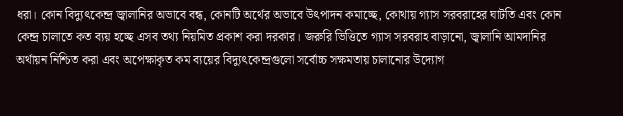ধরা। কোন বিদ্যুৎকেন্দ্র জ্বালানির অভাবে বন্ধ, কোনটি অর্থের অভাবে উৎপাদন কমাচ্ছে, কোথায় গ্যাস সরবরাহের ঘাটতি এবং কোন কেন্দ্র চালাতে কত ব্যয় হচ্ছে এসব তথ্য নিয়মিত প্রকাশ করা দরকার। জরুরি ভিত্তিতে গ্যাস সরবরাহ বাড়ানো, জ্বালানি আমদানির অর্থায়ন নিশ্চিত করা এবং অপেক্ষাকৃত কম ব্যয়ের বিদ্যুৎকেন্দ্রগুলো সর্বোচ্চ সক্ষমতায় চালানোর উদ্যোগ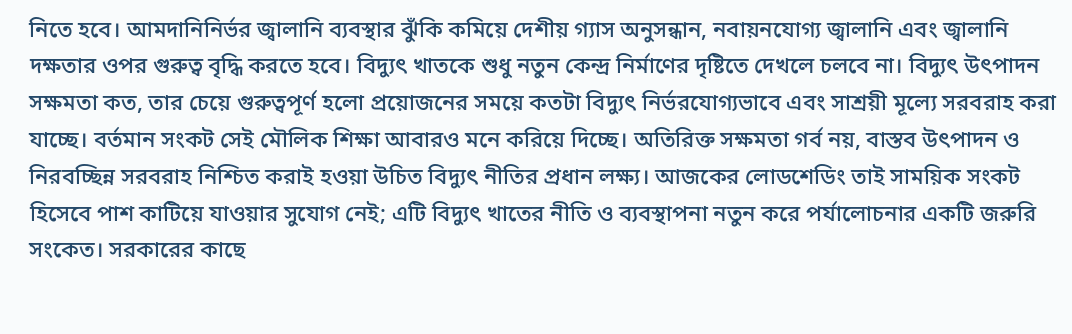নিতে হবে। আমদানিনির্ভর জ্বালানি ব্যবস্থার ঝুঁকি কমিয়ে দেশীয় গ্যাস অনুসন্ধান, নবায়নযোগ্য জ্বালানি এবং জ্বালানি দক্ষতার ওপর গুরুত্ব বৃদ্ধি করতে হবে। বিদ্যুৎ খাতকে শুধু নতুন কেন্দ্র নির্মাণের দৃষ্টিতে দেখলে চলবে না। বিদ্যুৎ উৎপাদন সক্ষমতা কত, তার চেয়ে গুরুত্বপূর্ণ হলো প্রয়োজনের সময়ে কতটা বিদ্যুৎ নির্ভরযোগ্যভাবে এবং সাশ্রয়ী মূল্যে সরবরাহ করা যাচ্ছে। বর্তমান সংকট সেই মৌলিক শিক্ষা আবারও মনে করিয়ে দিচ্ছে। অতিরিক্ত সক্ষমতা গর্ব নয়, বাস্তব উৎপাদন ও নিরবচ্ছিন্ন সরবরাহ নিশ্চিত করাই হওয়া উচিত বিদ্যুৎ নীতির প্রধান লক্ষ্য। আজকের লোডশেডিং তাই সাময়িক সংকট হিসেবে পাশ কাটিয়ে যাওয়ার সুযোগ নেই; এটি বিদ্যুৎ খাতের নীতি ও ব্যবস্থাপনা নতুন করে পর্যালোচনার একটি জরুরি সংকেত। সরকারের কাছে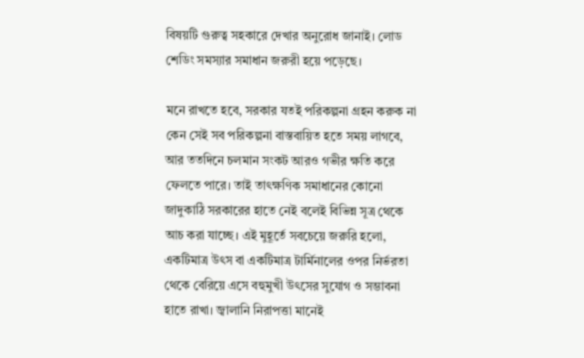বিষয়টি গুরুত্ব সহকারে দেখার অনুরোধ জানাই। লোড শেডিং সমস্যার সমাধান জরুরী হয়ে পড়েছে।

মনে রাখতে হবে, সরকার যতই পরিকল্পনা গ্রহন করুক না কেন সেই সব পরিকল্পনা বাস্তবায়িত হতে সময় লাগবে, আর ততদিনে চলমান সংকট আরও গভীর ক্ষতি করে ফেলতে পারে। তাই তাৎক্ষণিক সমাধানের কোনো জাদুকাঠি সরকারের হাতে নেই বলেই বিভিন্ন সূত্র থেকে আচ করা যাচ্ছে। এই মুহূর্তে সবচেয়ে জরুরি হলো, একটিমাত্র উৎস বা একটিমাত্র টার্মিনালের ওপর নির্ভরতা থেকে বেরিয়ে এসে বহুমুখী উৎসের সুযোগ ও সম্ভাবনা হাতে রাখা। জ্বালানি নিরাপত্তা মানেই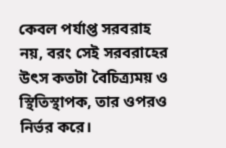কেবল পর্যাপ্ত সরবরাহ নয়, বরং সেই সরবরাহের উৎস কতটা বৈচিত্র্যময় ও স্থিতিস্থাপক, তার ওপরও নির্ভর করে।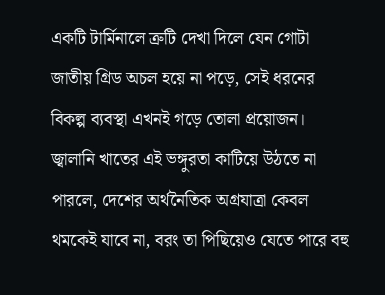একটি টার্মিনালে ত্রুটি দেখা দিলে যেন গোটা জাতীয় গ্রিড অচল হয়ে না পড়ে, সেই ধরনের বিকল্প ব্যবস্থা এখনই গড়ে তোলা প্রয়োজন। জ্বালানি খাতের এই ভঙ্গুরতা কাটিয়ে উঠতে না পারলে, দেশের অর্থনৈতিক অগ্রযাত্রা কেবল থমকেই যাবে না, বরং তা পিছিয়েও যেতে পারে বহু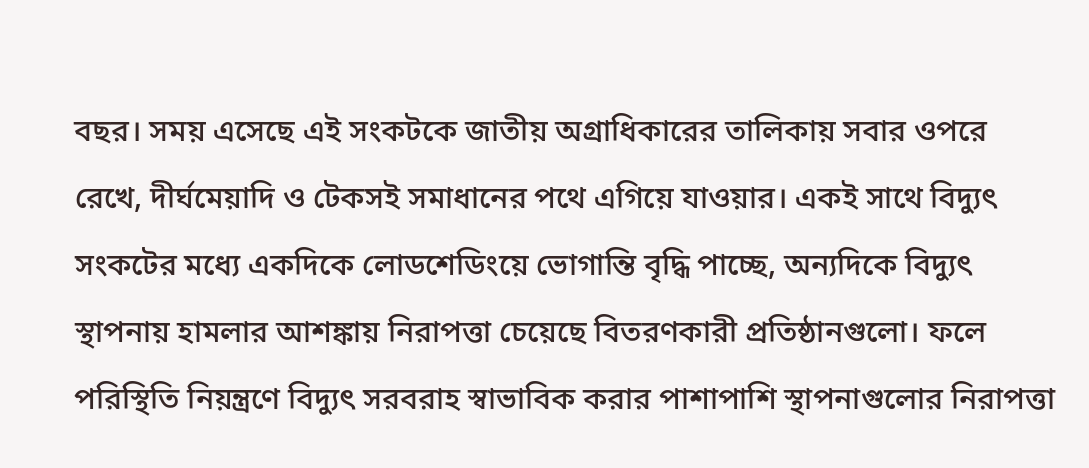বছর। সময় এসেছে এই সংকটকে জাতীয় অগ্রাধিকারের তালিকায় সবার ওপরে রেখে, দীর্ঘমেয়াদি ও টেকসই সমাধানের পথে এগিয়ে যাওয়ার। একই সাথে বিদ্যুৎ সংকটের মধ্যে একদিকে লোডশেডিংয়ে ভোগান্তি বৃদ্ধি পাচ্ছে, অন্যদিকে বিদ্যুৎ স্থাপনায় হামলার আশঙ্কায় নিরাপত্তা চেয়েছে বিতরণকারী প্রতিষ্ঠানগুলো। ফলে পরিস্থিতি নিয়ন্ত্রণে বিদ্যুৎ সরবরাহ স্বাভাবিক করার পাশাপাশি স্থাপনাগুলোর নিরাপত্তা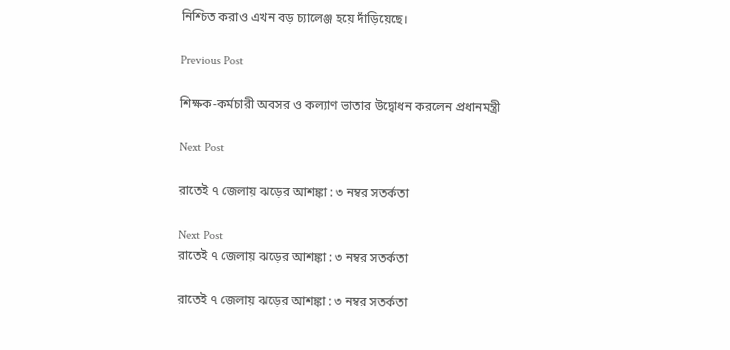নিশ্চিত করাও এখন বড় চ্যালেঞ্জ হয়ে দাঁড়িয়েছে।

Previous Post

শিক্ষক-কর্মচারী অবসর ও কল্যাণ ভাতার উদ্বোধন করলেন প্রধানমন্ত্রী

Next Post

রাতেই ৭ জেলায় ঝড়ের আশঙ্কা : ৩ নম্বর সতর্কতা

Next Post
রাতেই ৭ জেলায় ঝড়ের আশঙ্কা : ৩ নম্বর সতর্কতা

রাতেই ৭ জেলায় ঝড়ের আশঙ্কা : ৩ নম্বর সতর্কতা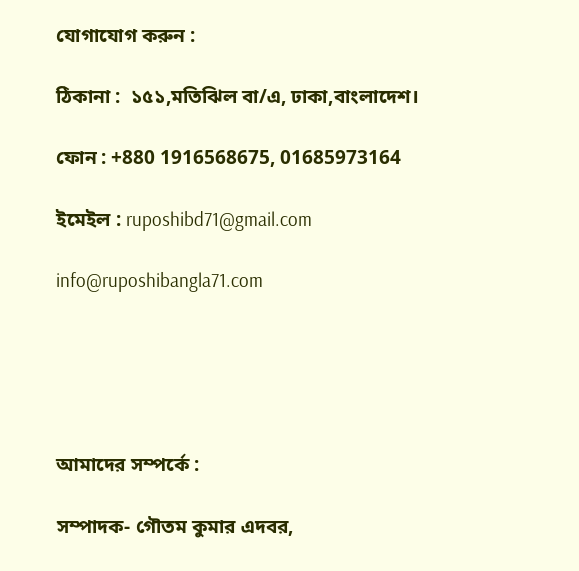যোগাযোগ করুন :

ঠিকানা :  ১৫১,মতিঝিল বা/এ, ঢাকা,বাংলাদেশ।

ফোন : +880 1916568675, 01685973164

ইমেইল : ruposhibd71@gmail.com

info@ruposhibangla71.com





আমাদের সম্পর্কে :

সম্পাদক- গৌতম কুমার এদবর,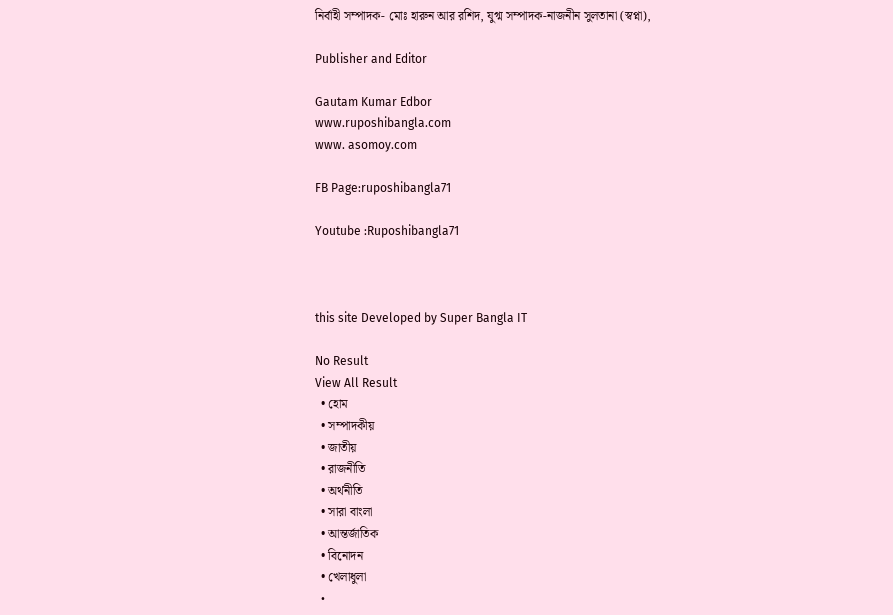নির্বাহী সম্পাদক- মোঃ হারুন আর রশিদ, যুগ্ম সম্পাদক-নাজনীন সুলতানা (স্বপ্না),

Publisher and Editor

Gautam Kumar Edbor
www.ruposhibangla.com
www. asomoy.com

FB Page:ruposhibangla71

Youtube :Ruposhibangla71



this site Developed by Super Bangla IT

No Result
View All Result
  • হোম
  • সম্পাদকীয়
  • জাতীয়
  • রাজনীতি
  • অর্থনীতি
  • সারা বাংলা
  • আন্তর্জাতিক
  • বিনোদন
  • খেলাধুলা
  •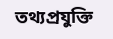তথ্যপ্রযুক্তি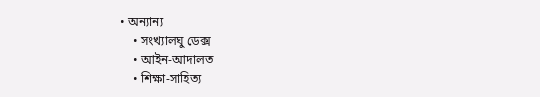• অন্যান্য
    • সংখ্যালঘু ডেক্স
    • আইন-আদালত
    • শিক্ষা-সাহিত্য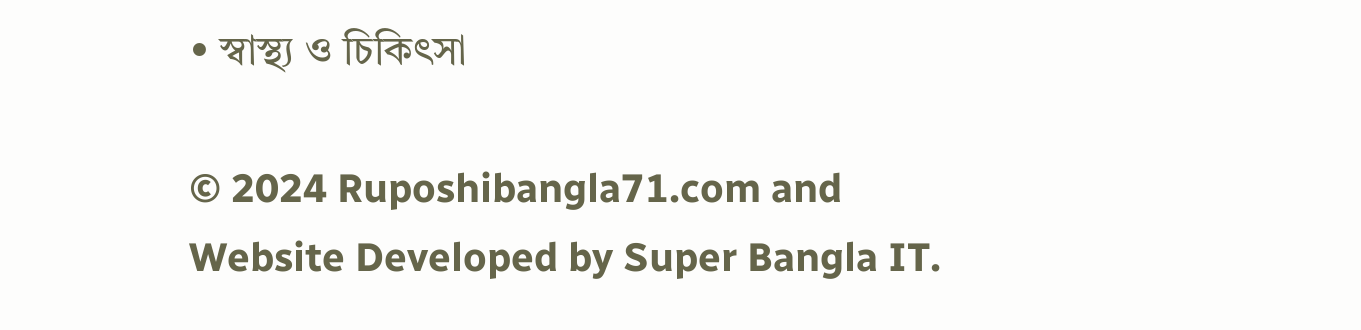• স্বাস্থ্য ও চিকিৎসা

© 2024 Ruposhibangla71.com and Website Developed by Super Bangla IT.